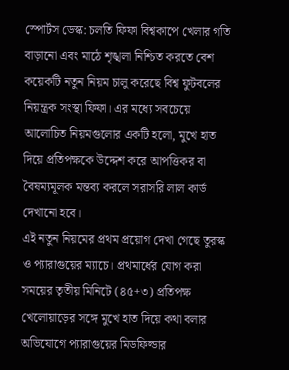স্পোর্টস ডেস্ক: চলতি ফিফা বিশ্বকাপে খেলার গতি বাড়ানো এবং মাঠে শৃঙ্খলা নিশ্চিত করতে বেশ কয়েকটি নতুন নিয়ম চালু করেছে বিশ্ব ফুটবলের নিয়ন্ত্রক সংস্থা ফিফা। এর মধ্যে সবচেয়ে আলোচিত নিয়মগুলোর একটি হলো, মুখে হাত দিয়ে প্রতিপক্ষকে উদ্দেশ করে আপত্তিকর বা বৈষম্যমূলক মন্তব্য করলে সরাসরি লাল কার্ড দেখানো হবে।
এই নতুন নিয়মের প্রথম প্রয়োগ দেখা গেছে তুরস্ক ও প্যারাগুয়ের ম্যাচে। প্রথমার্ধের যোগ করা সময়ের তৃতীয় মিনিটে (৪৫+৩) প্রতিপক্ষ খেলোয়াড়ের সঙ্গে মুখে হাত দিয়ে কথা বলার অভিযোগে প্যারাগুয়ের মিডফিল্ডার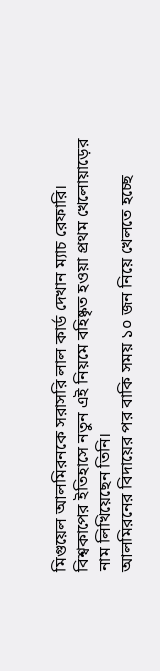মিগুয়েল আলমিরনকে সরাসরি লাল কার্ড দেখান ম্যাচ রেফারি। বিশ্বকাপের ইতিহাসে নতুন এই নিয়মে বহিষ্কৃত হওয়া প্রথম খেলোয়াড়ের নাম লিখিয়েছেন তিনি।
আলমিরনের বিদায়ের পর বাকি সময় ১০ জন নিয়ে খেলতে হচ্ছে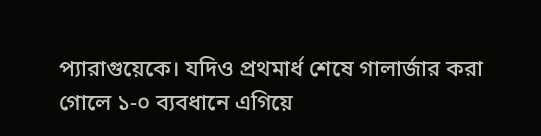প্যারাগুয়েকে। যদিও প্রথমার্ধ শেষে গালার্জার করা গোলে ১-০ ব্যবধানে এগিয়ে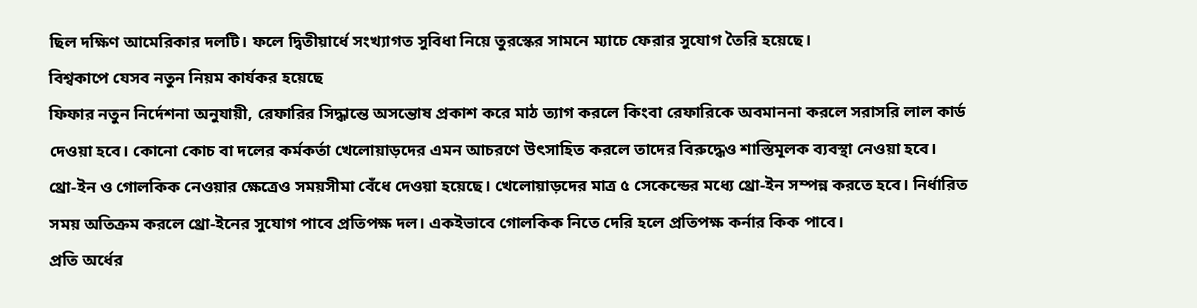ছিল দক্ষিণ আমেরিকার দলটি। ফলে দ্বিতীয়ার্ধে সংখ্যাগত সুবিধা নিয়ে তুরস্কের সামনে ম্যাচে ফেরার সুযোগ তৈরি হয়েছে।
বিশ্বকাপে যেসব নতুন নিয়ম কার্যকর হয়েছে
ফিফার নতুন নির্দেশনা অনুযায়ী, রেফারির সিদ্ধান্তে অসন্তোষ প্রকাশ করে মাঠ ত্যাগ করলে কিংবা রেফারিকে অবমাননা করলে সরাসরি লাল কার্ড দেওয়া হবে। কোনো কোচ বা দলের কর্মকর্তা খেলোয়াড়দের এমন আচরণে উৎসাহিত করলে তাদের বিরুদ্ধেও শাস্তিমূলক ব্যবস্থা নেওয়া হবে।
থ্রো-ইন ও গোলকিক নেওয়ার ক্ষেত্রেও সময়সীমা বেঁধে দেওয়া হয়েছে। খেলোয়াড়দের মাত্র ৫ সেকেন্ডের মধ্যে থ্রো-ইন সম্পন্ন করতে হবে। নির্ধারিত সময় অতিক্রম করলে থ্রো-ইনের সুযোগ পাবে প্রতিপক্ষ দল। একইভাবে গোলকিক নিতে দেরি হলে প্রতিপক্ষ কর্নার কিক পাবে।
প্রতি অর্ধের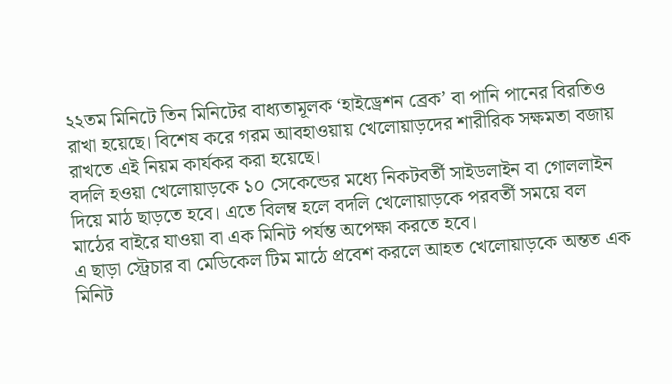২২তম মিনিটে তিন মিনিটের বাধ্যতামূলক ‘হাইড্রেশন ব্রেক’ বা পানি পানের বিরতিও রাখা হয়েছে। বিশেষ করে গরম আবহাওয়ায় খেলোয়াড়দের শারীরিক সক্ষমতা বজায় রাখতে এই নিয়ম কার্যকর করা হয়েছে।
বদলি হওয়া খেলোয়াড়কে ১০ সেকেন্ডের মধ্যে নিকটবর্তী সাইডলাইন বা গোললাইন দিয়ে মাঠ ছাড়তে হবে। এতে বিলম্ব হলে বদলি খেলোয়াড়কে পরবর্তী সময়ে বল মাঠের বাইরে যাওয়া বা এক মিনিট পর্যন্ত অপেক্ষা করতে হবে।
এ ছাড়া স্ট্রেচার বা মেডিকেল টিম মাঠে প্রবেশ করলে আহত খেলোয়াড়কে অন্তত এক মিনিট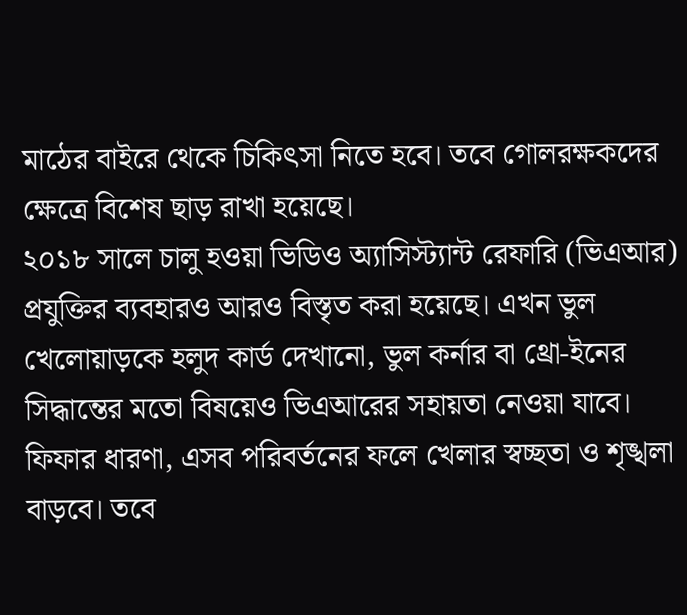মাঠের বাইরে থেকে চিকিৎসা নিতে হবে। তবে গোলরক্ষকদের ক্ষেত্রে বিশেষ ছাড় রাখা হয়েছে।
২০১৮ সালে চালু হওয়া ভিডিও অ্যাসিস্ট্যান্ট রেফারি (ভিএআর) প্রযুক্তির ব্যবহারও আরও বিস্তৃত করা হয়েছে। এখন ভুল খেলোয়াড়কে হলুদ কার্ড দেখানো, ভুল কর্নার বা থ্রো-ইনের সিদ্ধান্তের মতো বিষয়েও ভিএআরের সহায়তা নেওয়া যাবে।
ফিফার ধারণা, এসব পরিবর্তনের ফলে খেলার স্বচ্ছতা ও শৃঙ্খলা বাড়বে। তবে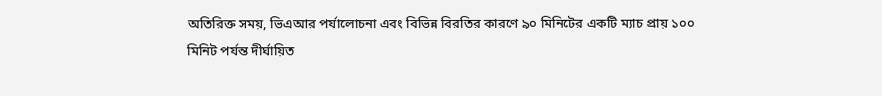অতিরিক্ত সময়, ভিএআর পর্যালোচনা এবং বিভিন্ন বিরতির কারণে ৯০ মিনিটের একটি ম্যাচ প্রায় ১০০ মিনিট পর্যন্ত দীর্ঘায়িত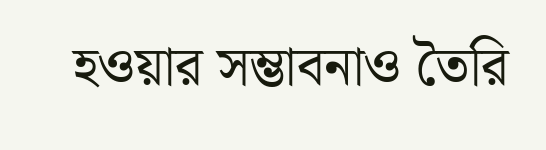হওয়ার সম্ভাবনাও তৈরি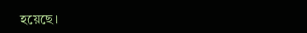হয়েছে।